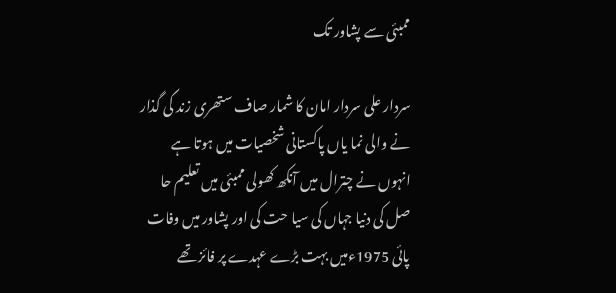ممبئی سے پشاور تک

سردار علی سردار امان کا شمار صاف ستھری زند گی گذار نے والی نما یاں پاکستانی شخصیات میں ہوتا ہے انہوں نے چترال میں آنکھ کھولی ممبئی میں تعلیم حا صل کی دنیا جہاں کی سیا حت کی اور پشاور میں وفات پائی 1975ءمیں بہت بڑے عہدے پر فائز تھے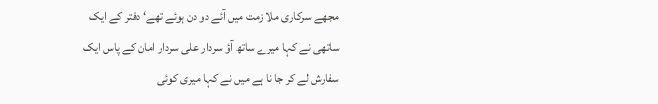مجھے سرکاری ملا زمت میں آئے دو دن ہوئے تھے‘ دفتر کے ایک ساتھی نے کہا میرے ساتھ آؤ سردار علی سردار امان کے پاس ایک سفارش لے کر جا نا ہے میں نے کہا میری کوئی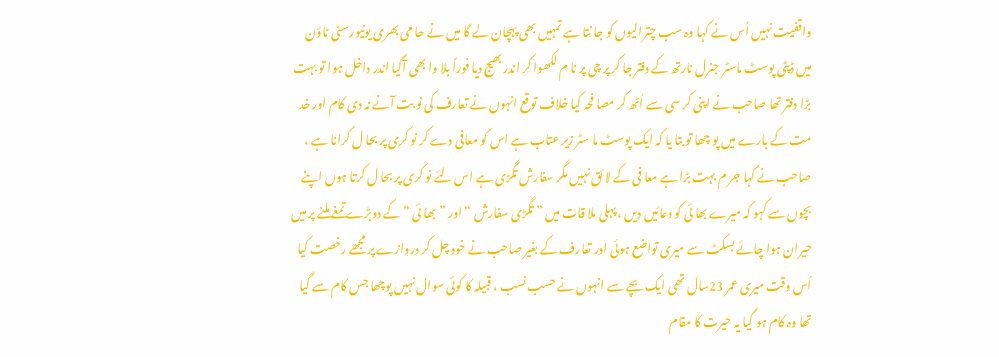واقفیت نہیں اُس نے کہا وہ سب چترالیوں کو جا نتا ہے تمہیں بھی پہچان لے گا میں نے حا می بھری یونیورسٹی ٹاؤن میں ڈپٹی پوسٹ ماسٹر جنرل نارتھ کے دفتر جا کر پر چی پر نا م لکھوا کر اندر بھیج دیا فوراً بلا وا بھی آگیا اندر داخل ہوا تو بہت بڑا دفتر تھا صاحب نے اپنی کر سی سے اُٹھ کر مصا فحہ کیا خلاف توقع انہوں نے تعارف کی نو بت آنے نہ دی کام اور خد مت کے بارے میں پو چھا تو بتا یا کہ ایک پوسٹ ما سٹر زیر عتاب ہے اس کو معافی دے کر نو کری پر بحا ل کرانا ہے ، صاحب نے کہا جر م بہت بڑا ہے معا فی کے لا ئق نہیں مگر سفارش تگڑی ہے اس لئے نو کری پر بحا ل کرتا ہوں اپنے بچوں سے کہو کہ میرے بھا ئی کو دعائیں دیں ، پہلی ملا قات میں ” تگڑی سفارش “ اور ”بھا ئی “ کے دوبڑے تمغے ملنے پر میں حیران ہوا چائے بسکٹ سے میری تواضع ہوئی اور تعارف کے بغیر صاحب نے خود چل کر دروازے پر مجھے رخصت کیا اُس وقت میری عمر 23سال تھی ایک بچے سے انہوں نے حسب نسب ، قبیلہ کا کوئی سوال نہیں پوچھا جس کام سے گیا تھا وہ کام ہو گیا یہ حیرت کا مقام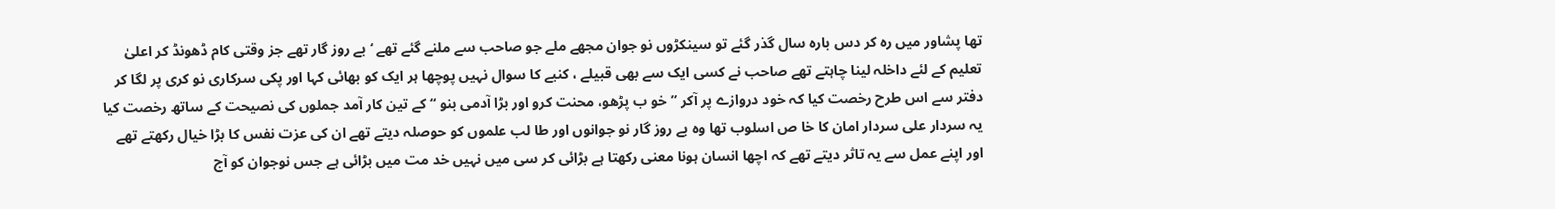تھا پشاور میں رہ کر دس بارہ سال گذر گئے تو سینکڑوں نو جوان مجھے ملے جو صاحب سے ملنے گئے تھے ‘بے روز گار تھے جز وقتی کام ڈھونڈ کر اعلیٰ تعلیم کے لئے داخلہ لینا چاہتے تھے صاحب نے کسی ایک سے بھی قبیلے ، کنبے کا سوال نہیں پوچھا ہر ایک کو بھائی کہا اور پکی سرکاری نو کری پر لگا کر دفتر سے اس طرح رخصت کیا کہ خود دروازے پر آکر ”خو ب پڑھو، محنت کرو اور بڑا آدمی بنو “ کے تین کار آمد جملوں کی نصیحت کے ساتھ رخصت کیا یہ سردار علی سردار امان کا خا ص اسلوب تھا وہ بے روز گار نو جوانوں اور طا لب علموں کو حوصلہ دیتے تھے ان کی عزت نفس کا بڑا خیال رکھتے تھے اور اپنے عمل سے یہ تاثر دیتے تھے کہ اچھا انسان ہونا معنی رکھتا ہے بڑائی کر سی میں نہیں خد مت میں بڑائی ہے جس نوجوان کو آج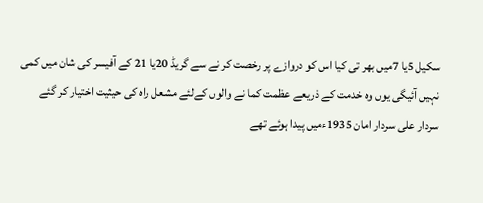سکیل 5یا 7میں بھر تی کیا اس کو دروازے پر رخصت کر نے سے گریڈ 20یا 21 کے آفیسر کی شان میں کمی نہیں آئیگی یوں وہ خدمت کے ذریعے عظمت کما نے والوں کےلئے مشعل راہ کی حیثیت اختیار کر گئے سردار علی سردار امان 1935ءمیں پیدا ہوئے تھے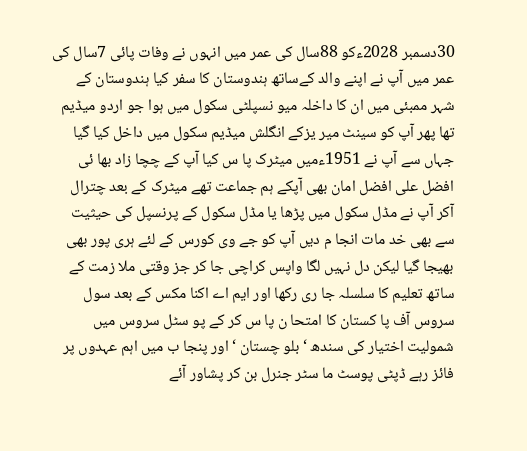30دسمبر 2028ءکو 88سال کی عمر میں انہوں نے وفات پائی 7سال کی عمر میں آپ نے اپنے والد کےساتھ ہندوستان کا سفر کیا ہندوستان کے شہر ممبئی میں ان کا داخلہ میو نسپلٹی سکول میں ہوا جو اردو میڈیم تھا پھر آپ کو سینٹ میر یزکے انگلش میڈیم سکول میں داخل کیا گیا جہاں سے آپ نے 1951ءمیں میٹرک پا س کیا آپ کے چچا زاد بھا ئی افضل علی افضل امان بھی آپکے ہم جماعت تھے میٹرک کے بعد چترال آکر آپ نے مڈل سکول میں پڑھا یا مڈل سکول کے پرنسپل کی حیثیت سے بھی خد مات انجا م دیں آپ کو جے وی کورس کے لئے ہری پور بھی بھیجا گیا لیکن دل نہیں لگا واپس کراچی جا کر جز وقتی ملا زمت کے ساتھ تعلیم کا سلسلہ جا ری رکھا اور ایم اے اکنا مکس کے بعد سول سروس آف پا کستان کا امتحا ن پا س کر کے پو سٹل سروس میں شمولیت اختیار کی سندھ ‘ بلو چستان ‘ اور پنجا ب میں اہم عہدوں پر فائز رہے ڈپٹی پوسٹ ما سٹر جنرل بن کر پشاور آئے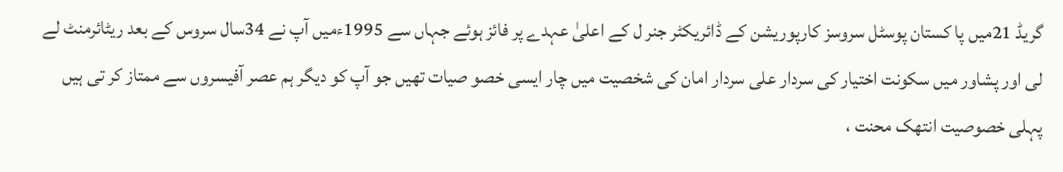گریڈ 21میں پا کستان پوسٹل سروسز کارپوریشن کے ڈائریکٹر جنر ل کے اعلیٰ عہدے پر فائز ہوئے جہاں سے 1995ءمیں آپ نے 34سال سروس کے بعد ریٹائرمنٹ لے لی اور پشاور میں سکونت اختیار کی سردار علی سردار امان کی شخصیت میں چار ایسی خصو صیات تھیں جو آپ کو دیگر ہم عصر آفیسروں سے ممتاز کر تی ہیں پہلی خصوصیت انتھک محنت ،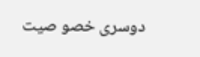دوسری خصو صیت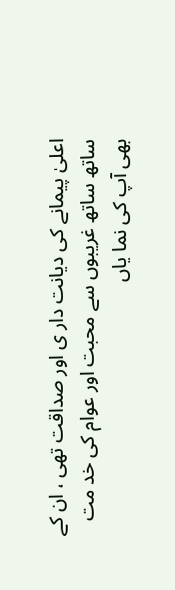اعلیٰ پیمانے کی دیانت دار ی اور صداقت تھی ، ان کے ساتھ ساتھ غریبوں سے محبت اور عوام کی خد مت بھی آپ کی نما یاں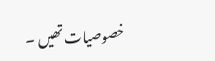خصوصیات تھیں ۔